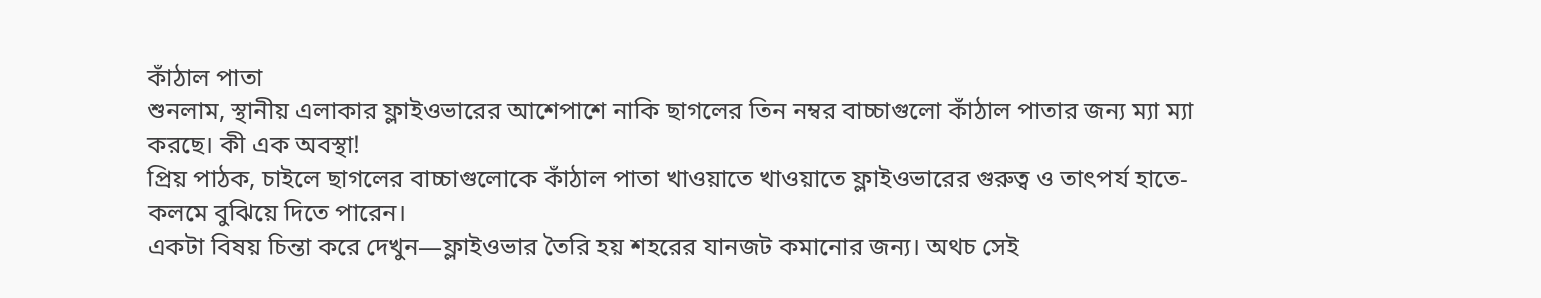কাঁঠাল পাতা
শুনলাম, স্থানীয় এলাকার ফ্লাইওভারের আশেপাশে নাকি ছাগলের তিন নম্বর বাচ্চাগুলো কাঁঠাল পাতার জন্য ম্যা ম্যা করছে। কী এক অবস্থা!
প্রিয় পাঠক, চাইলে ছাগলের বাচ্চাগুলোকে কাঁঠাল পাতা খাওয়াতে খাওয়াতে ফ্লাইওভারের গুরুত্ব ও তাৎপর্য হাতে-কলমে বুঝিয়ে দিতে পারেন।
একটা বিষয় চিন্তা করে দেখুন—ফ্লাইওভার তৈরি হয় শহরের যানজট কমানোর জন্য। অথচ সেই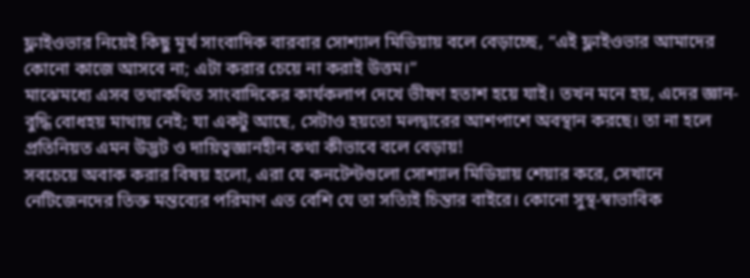ফ্লাইওভার নিয়েই কিছু মূর্খ সাংবাদিক বারবার সোশ্যাল মিডিয়ায় বলে বেড়াচ্ছে, “এই ফ্লাইওভার আমাদের কোনো কাজে আসবে না; এটা করার চেয়ে না করাই উত্তম।”
মাঝেমধ্যে এসব তথাকথিত সাংবাদিকের কার্যকলাপ দেখে ভীষণ হতাশ হয়ে যাই। তখন মনে হয়, এদের জ্ঞান-বুদ্ধি বোধহয় মাথায় নেই; যা একটু আছে, সেটাও হয়তো মলদ্বারের আশপাশে অবস্থান করছে। তা না হলে প্রতিনিয়ত এমন উদ্ভট ও দায়িত্বজ্ঞানহীন কথা কীভাবে বলে বেড়ায়!
সবচেয়ে অবাক করার বিষয় হলো, এরা যে কনটেন্টগুলো সোশ্যাল মিডিয়ায় শেয়ার করে, সেখানে নেটিজেনদের তিক্ত মন্তব্যের পরিমাণ এত বেশি যে তা সত্যিই চিন্তার বাইরে। কোনো সুস্থ-স্বাভাবিক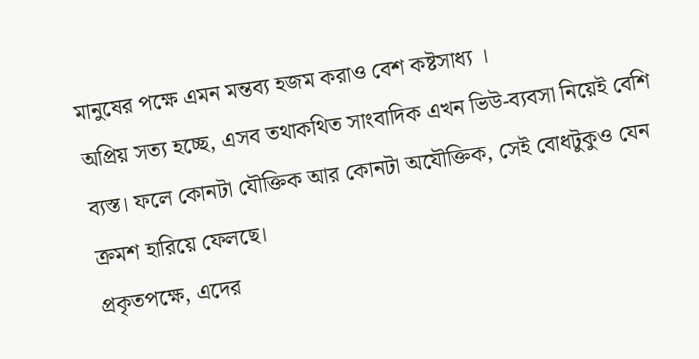মানুষের পক্ষে এমন মন্তব্য হজম করাও বেশ কষ্টসাধ্য ।
অপ্রিয় সত্য হচ্ছে, এসব তথাকথিত সাংবাদিক এখন ভিউ-ব্যবসা নিয়েই বেশি ব্যস্ত। ফলে কোনটা যৌক্তিক আর কোনটা অযৌক্তিক, সেই বোধটুকুও যেন ক্রমশ হারিয়ে ফেলছে।
প্রকৃতপক্ষে, এদের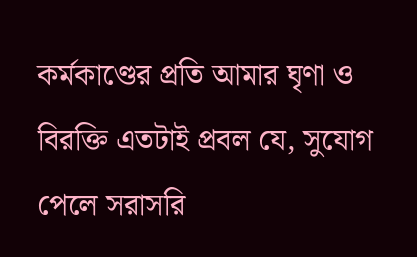কর্মকাণ্ডের প্রতি আমার ঘৃণা ও বিরক্তি এতটাই প্রবল যে, সুযোগ পেলে সরাসরি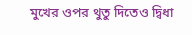মুখের ওপর থুতু দিতেও দ্বিধা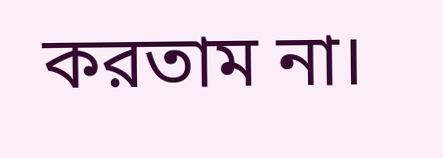করতাম না।